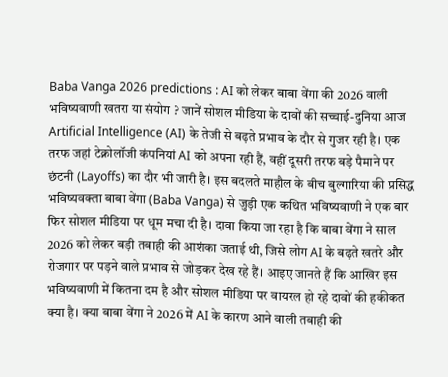Baba Vanga 2026 predictions : AI को लेकर बाबा वेंगा की 2026 वाली भविष्यवाणी खतरा या संयोग ? जानें सोशल मीडिया के दावों की सच्चाई-दुनिया आज Artificial Intelligence (AI) के तेजी से बढ़ते प्रभाव के दौर से गुजर रही है। एक तरफ जहां टेक्नोलॉजी कंपनियां AI को अपना रही हैं, वहीं दूसरी तरफ बड़े पैमाने पर छंटनी (Layoffs) का दौर भी जारी है। इस बदलते माहौल के बीच बुल्गारिया की प्रसिद्ध भविष्यवक्ता बाबा वेंगा (Baba Vanga) से जुड़ी एक कथित भविष्यवाणी ने एक बार फिर सोशल मीडिया पर धूम मचा दी है। दावा किया जा रहा है कि बाबा वेंगा ने साल 2026 को लेकर बड़ी तबाही की आशंका जताई थी, जिसे लोग AI के बढ़ते खतरे और रोजगार पर पड़ने वाले प्रभाव से जोड़कर देख रहे हैं। आइए जानते हैं कि आखिर इस भविष्यवाणी में कितना दम है और सोशल मीडिया पर वायरल हो रहे दावों की हकीकत क्या है। क्या बाबा वेंगा ने 2026 में AI के कारण आने वाली तबाही की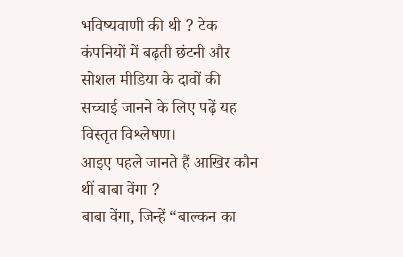भविष्यवाणी की थी ? टेक कंपनियों में बढ़ती छंटनी और सोशल मीडिया के दावों की सच्चाई जानने के लिए पढ़ें यह विस्तृत विश्लेषण।
आइए पहले जानते हैं आखिर कौन थीं बाबा वेंगा ?
बाबा वेंगा, जिन्हें “बाल्कन का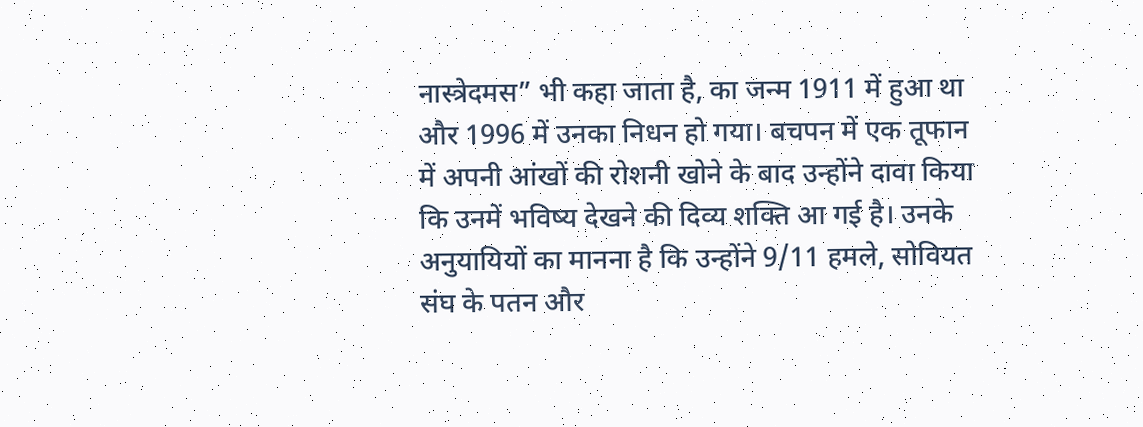नास्त्रेदमस” भी कहा जाता है, का जन्म 1911 में हुआ था और 1996 में उनका निधन हो गया। बचपन में एक तूफान में अपनी आंखों की रोशनी खोने के बाद उन्होंने दावा किया कि उनमें भविष्य देखने की दिव्य शक्ति आ गई है। उनके अनुयायियों का मानना है कि उन्होंने 9/11 हमले, सोवियत संघ के पतन और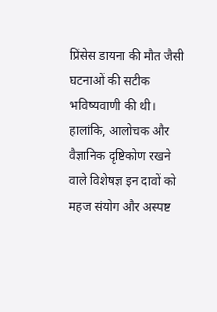प्रिंसेस डायना की मौत जैसी घटनाओं की सटीक भविष्यवाणी की थी। हालांकि, आलोचक और वैज्ञानिक दृष्टिकोण रखने वाले विशेषज्ञ इन दावों को महज संयोग और अस्पष्ट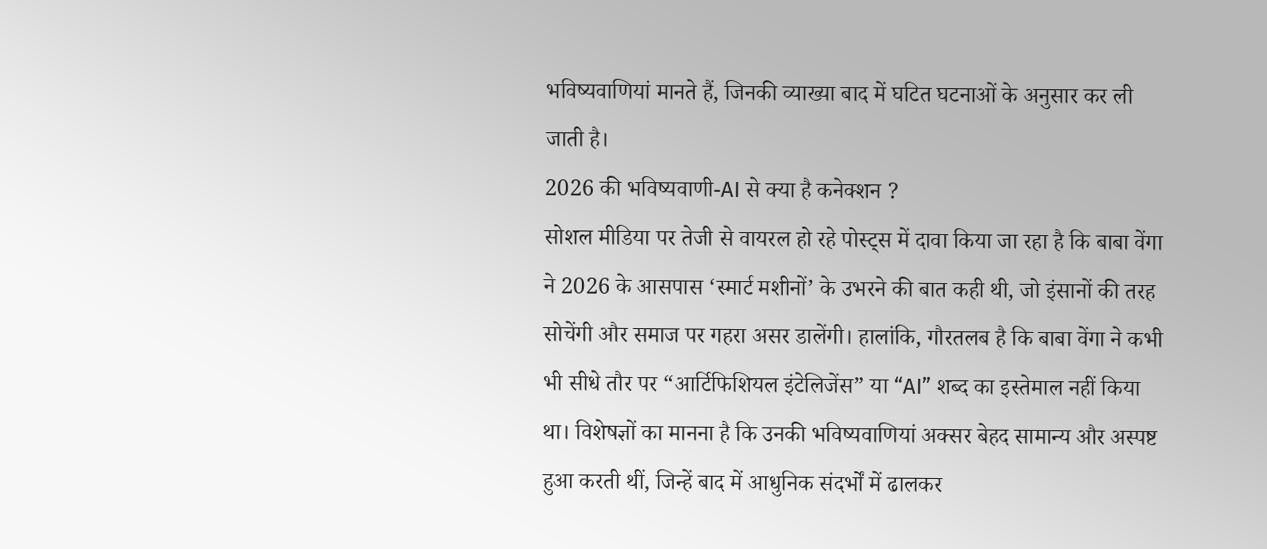भविष्यवाणियां मानते हैं, जिनकी व्याख्या बाद में घटित घटनाओं के अनुसार कर ली जाती है।
2026 की भविष्यवाणी-AI से क्या है कनेक्शन ?
सोशल मीडिया पर तेजी से वायरल हो रहे पोस्ट्स में दावा किया जा रहा है कि बाबा वेंगा ने 2026 के आसपास ‘स्मार्ट मशीनों’ के उभरने की बात कही थी, जो इंसानों की तरह सोचेंगी और समाज पर गहरा असर डालेंगी। हालांकि, गौरतलब है कि बाबा वेंगा ने कभी भी सीधे तौर पर “आर्टिफिशियल इंटेलिजेंस” या “AI” शब्द का इस्तेमाल नहीं किया था। विशेषज्ञों का मानना है कि उनकी भविष्यवाणियां अक्सर बेहद सामान्य और अस्पष्ट हुआ करती थीं, जिन्हें बाद में आधुनिक संदर्भों में ढालकर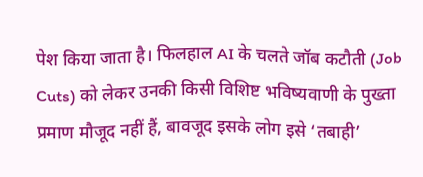पेश किया जाता है। फिलहाल AI के चलते जॉब कटौती (Job Cuts) को लेकर उनकी किसी विशिष्ट भविष्यवाणी के पुख्ता प्रमाण मौजूद नहीं हैं, बावजूद इसके लोग इसे ‘तबाही’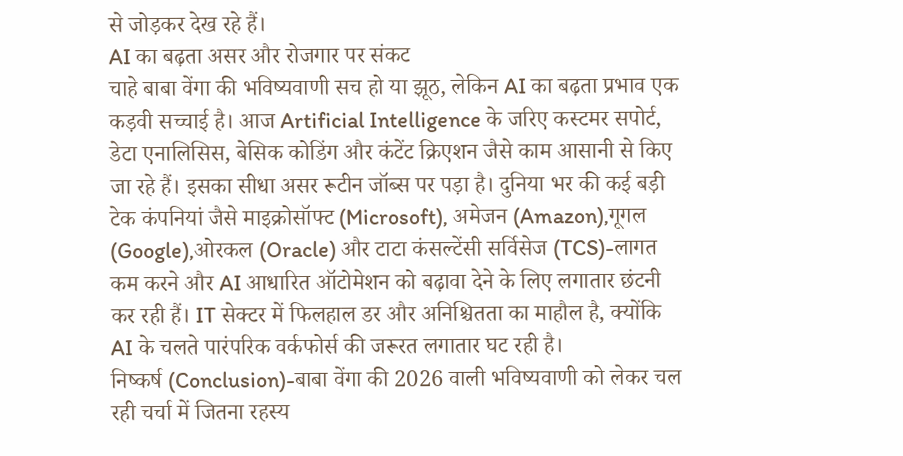से जोड़कर देख रहे हैं।
AI का बढ़ता असर और रोजगार पर संकट
चाहे बाबा वेंगा की भविष्यवाणी सच हो या झूठ, लेकिन AI का बढ़ता प्रभाव एक कड़वी सच्चाई है। आज Artificial Intelligence के जरिए कस्टमर सपोर्ट, डेटा एनालिसिस, बेसिक कोडिंग और कंटेंट क्रिएशन जैसे काम आसानी से किए जा रहे हैं। इसका सीधा असर रूटीन जॉब्स पर पड़ा है। दुनिया भर की कई बड़ी टेक कंपनियां जैसे माइक्रोसॉफ्ट (Microsoft), अमेजन (Amazon),गूगल (Google),ओरकल (Oracle) और टाटा कंसल्टेंसी सर्विसेज (TCS)-लागत कम करने और AI आधारित ऑटोमेशन को बढ़ावा देने के लिए लगातार छंटनी कर रही हैं। IT सेक्टर में फिलहाल डर और अनिश्चितता का माहौल है, क्योंकि AI के चलते पारंपरिक वर्कफोर्स की जरूरत लगातार घट रही है।
निष्कर्ष (Conclusion)-बाबा वेंगा की 2026 वाली भविष्यवाणी को लेकर चल रही चर्चा में जितना रहस्य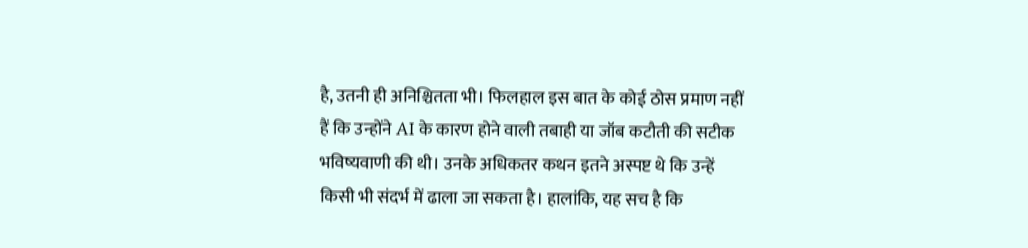है, उतनी ही अनिश्चितता भी। फिलहाल इस बात के कोई ठोस प्रमाण नहीं हैं कि उन्होंने AI के कारण होने वाली तबाही या जॉब कटौती की सटीक भविष्यवाणी की थी। उनके अधिकतर कथन इतने अस्पष्ट थे कि उन्हें किसी भी संदर्भ में ढाला जा सकता है। हालांकि, यह सच है कि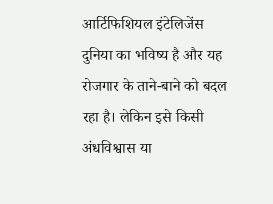आर्टिफिशियल इंटेलिजेंस दुनिया का भविष्य है और यह रोजगार के ताने-बाने को बदल रहा है। लेकिन इसे किसी अंधविश्वास या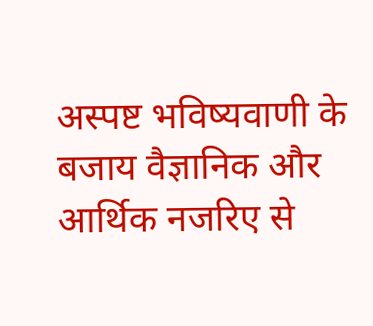अस्पष्ट भविष्यवाणी के बजाय वैज्ञानिक और आर्थिक नजरिए से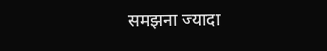समझना ज्यादा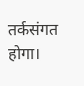तर्कसंगत होगा।